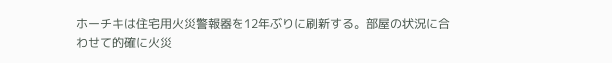ホーチキは住宅用火災警報器を12年ぶりに刷新する。部屋の状況に合わせて的確に火災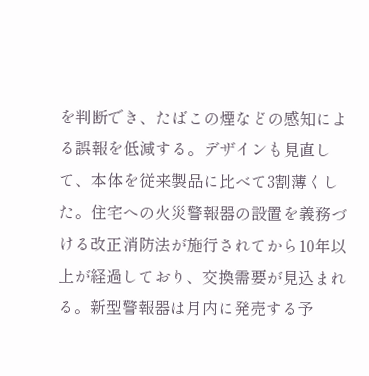を判断でき、たばこの煙などの感知による誤報を低減する。デザインも見直して、本体を従来製品に比べて3割薄くした。住宅への火災警報器の設置を義務づける改正消防法が施行されてから10年以上が経過しており、交換需要が見込まれる。新型警報器は月内に発売する予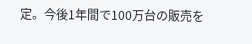定。今後1年間で100万台の販売を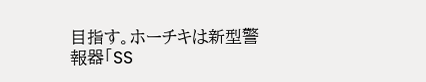目指す。ホーチキは新型警報器「SS